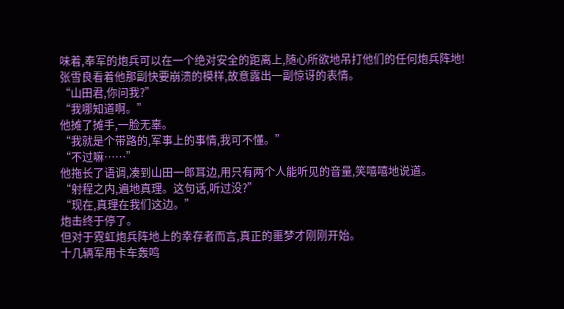味着,奉军的炮兵可以在一个绝对安全的距离上,随心所欲地吊打他们的任何炮兵阵地!
张雪良看着他那副快要崩溃的模样,故意露出一副惊讶的表情。
“山田君,你问我?”
“我哪知道啊。”
他摊了摊手,一脸无辜。
“我就是个带路的,军事上的事情,我可不懂。”
“不过嘛……”
他拖长了语调,凑到山田一郎耳边,用只有两个人能听见的音量,笑嘻嘻地说道。
“射程之内,遍地真理。这句话,听过没?”
“现在,真理在我们这边。”
炮击终于停了。
但对于霓虹炮兵阵地上的幸存者而言,真正的噩梦才刚刚开始。
十几辆军用卡车轰鸣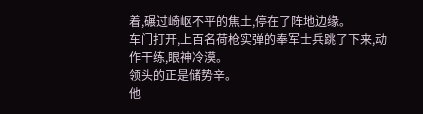着,碾过崎岖不平的焦土,停在了阵地边缘。
车门打开,上百名荷枪实弹的奉军士兵跳了下来,动作干练,眼神冷漠。
领头的正是储势辛。
他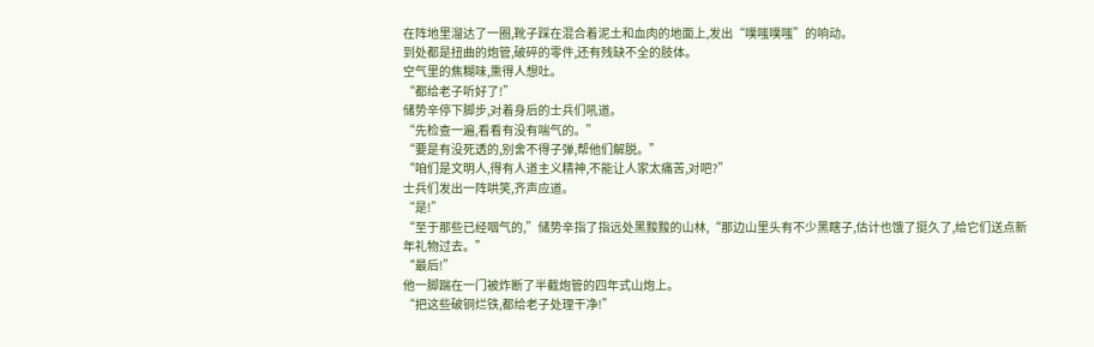在阵地里溜达了一圈,靴子踩在混合着泥土和血肉的地面上,发出“噗嗤噗嗤”的响动。
到处都是扭曲的炮管,破碎的零件,还有残缺不全的肢体。
空气里的焦糊味,熏得人想吐。
“都给老子听好了!”
储势辛停下脚步,对着身后的士兵们吼道。
“先检查一遍,看看有没有喘气的。”
“要是有没死透的,别舍不得子弹,帮他们解脱。”
“咱们是文明人,得有人道主义精神,不能让人家太痛苦,对吧?”
士兵们发出一阵哄笑,齐声应道。
“是!”
“至于那些已经咽气的,”储势辛指了指远处黑黢黢的山林,“那边山里头有不少黑瞎子,估计也饿了挺久了,给它们送点新年礼物过去。”
“最后!”
他一脚踹在一门被炸断了半截炮管的四年式山炮上。
“把这些破铜烂铁,都给老子处理干净!”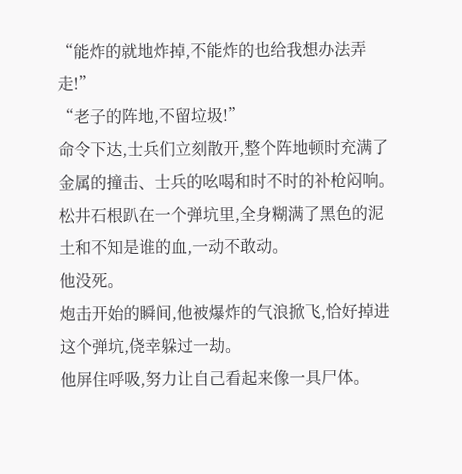“能炸的就地炸掉,不能炸的也给我想办法弄走!”
“老子的阵地,不留垃圾!”
命令下达,士兵们立刻散开,整个阵地顿时充满了金属的撞击、士兵的吆喝和时不时的补枪闷响。
松井石根趴在一个弹坑里,全身糊满了黑色的泥土和不知是谁的血,一动不敢动。
他没死。
炮击开始的瞬间,他被爆炸的气浪掀飞,恰好掉进这个弹坑,侥幸躲过一劫。
他屏住呼吸,努力让自己看起来像一具尸体。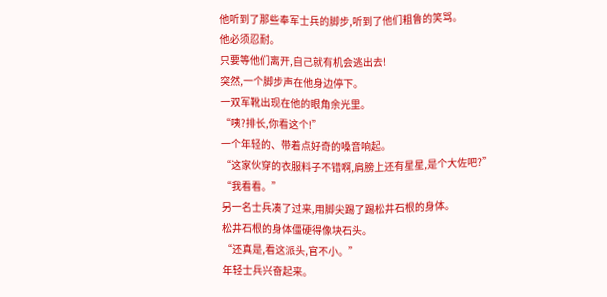他听到了那些奉军士兵的脚步,听到了他们粗鲁的笑骂。
他必须忍耐。
只要等他们离开,自己就有机会逃出去!
突然,一个脚步声在他身边停下。
一双军靴出现在他的眼角余光里。
“咦?排长,你看这个!”
一个年轻的、带着点好奇的嗓音响起。
“这家伙穿的衣服料子不错啊,肩膀上还有星星,是个大佐吧?”
“我看看。”
另一名士兵凑了过来,用脚尖踢了踢松井石根的身体。
松井石根的身体僵硬得像块石头。
“还真是,看这派头,官不小。”
年轻士兵兴奋起来。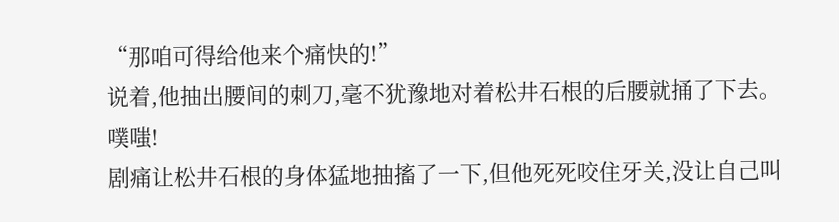“那咱可得给他来个痛快的!”
说着,他抽出腰间的刺刀,毫不犹豫地对着松井石根的后腰就捅了下去。
噗嗤!
剧痛让松井石根的身体猛地抽搐了一下,但他死死咬住牙关,没让自己叫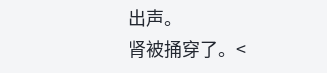出声。
肾被捅穿了。<